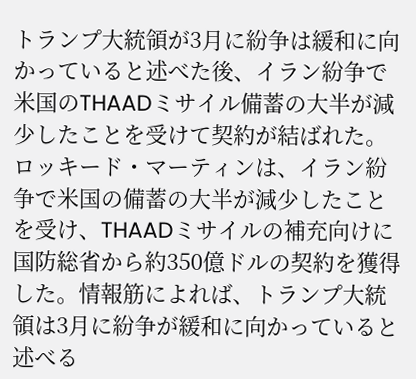トランプ大統領が3月に紛争は緩和に向かっていると述べた後、イラン紛争で米国のTHAADミサイル備蓄の大半が減少したことを受けて契約が結ばれた。
ロッキード・マーティンは、イラン紛争で米国の備蓄の大半が減少したことを受け、THAADミサイルの補充向けに国防総省から約350億ドルの契約を獲得した。情報筋によれば、トランプ大統領は3月に紛争が緩和に向かっていると述べる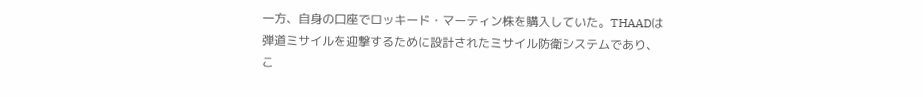一方、自身の口座でロッキード・マーティン株を購入していた。THAADは弾道ミサイルを迎撃するために設計されたミサイル防衛システムであり、こ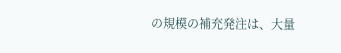の規模の補充発注は、大量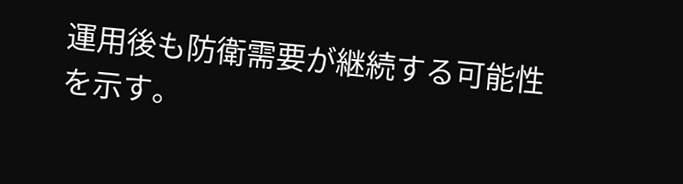運用後も防衛需要が継続する可能性を示す。